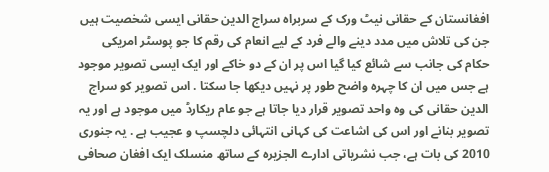افغانستان کے حقانی نیٹ ورک کے سربراہ سراج الدین حقانی ایسی شخصیت ہیں جن کی تلاش میں مدد دینے والے فرد کے لیے انعام کی رقم کا جو پوسٹر امریکی حکام کی جانب سے شائع کیا گیا اس پر ان کے دو خاکے اور ایک ایسی تصویر موجود ہے جس میں ان کا چہرہ واضح طور پر نہیں دیکھا جا سکتا . اس تصویر کو سراج الدین حقانی کی وہ واحد تصویر قرار دیا جاتا ہے جو عام ریکارڈ میں موجود ہے اور یہ تصویر بنانے اور اس کی اشاعت کی کہانی انتہائی دلچسپ و عجیب ہے . یہ جنوری 2010 کی بات ہے، جب نشریاتی ادارے الجزیرہ کے ساتھ منسلک ایک افغان صحافی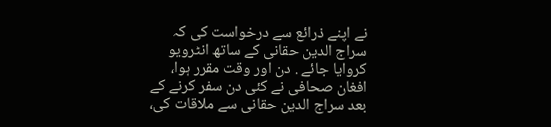نے اپنے ذرائع سے درخواست کی کہ سراج الدین حقانی کے ساتھ انٹرویو کروایا جائے . دن اور وقت مقرر ہوا، افغان صحافی نے کئی دن سفر کرنے کے بعد سراج الدین حقانی سے ملاقات کی،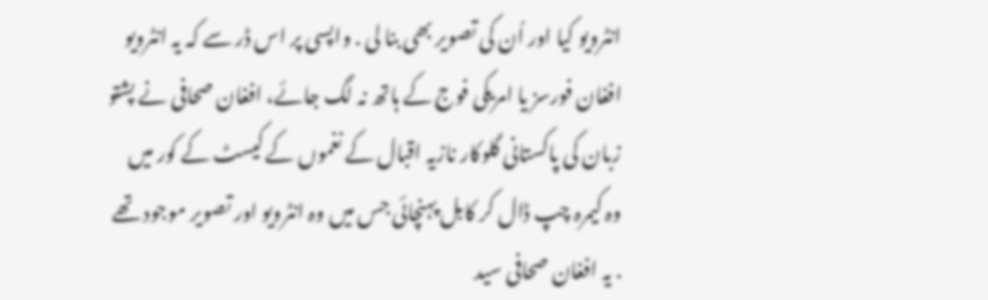انٹرویو کیا اور اُن کی تصویر بھی بنا لی . واپسی پر اس ڈر سے کہ یہ انٹرویو افغان فورسز یا امریکی فوج کے ہاتھ نہ لگ جائے، افغان صحافی نے پشتو زبان کی پاکستانی گلوکار نازیہ اقبال کے نغموں کے کیسٹ کے کور میں وہ کیمرہ چپ ڈال کر کابل پہنچائی جس میں وہ انٹرویو اور تصویر موجود تھے . یہ افغان صحافی سید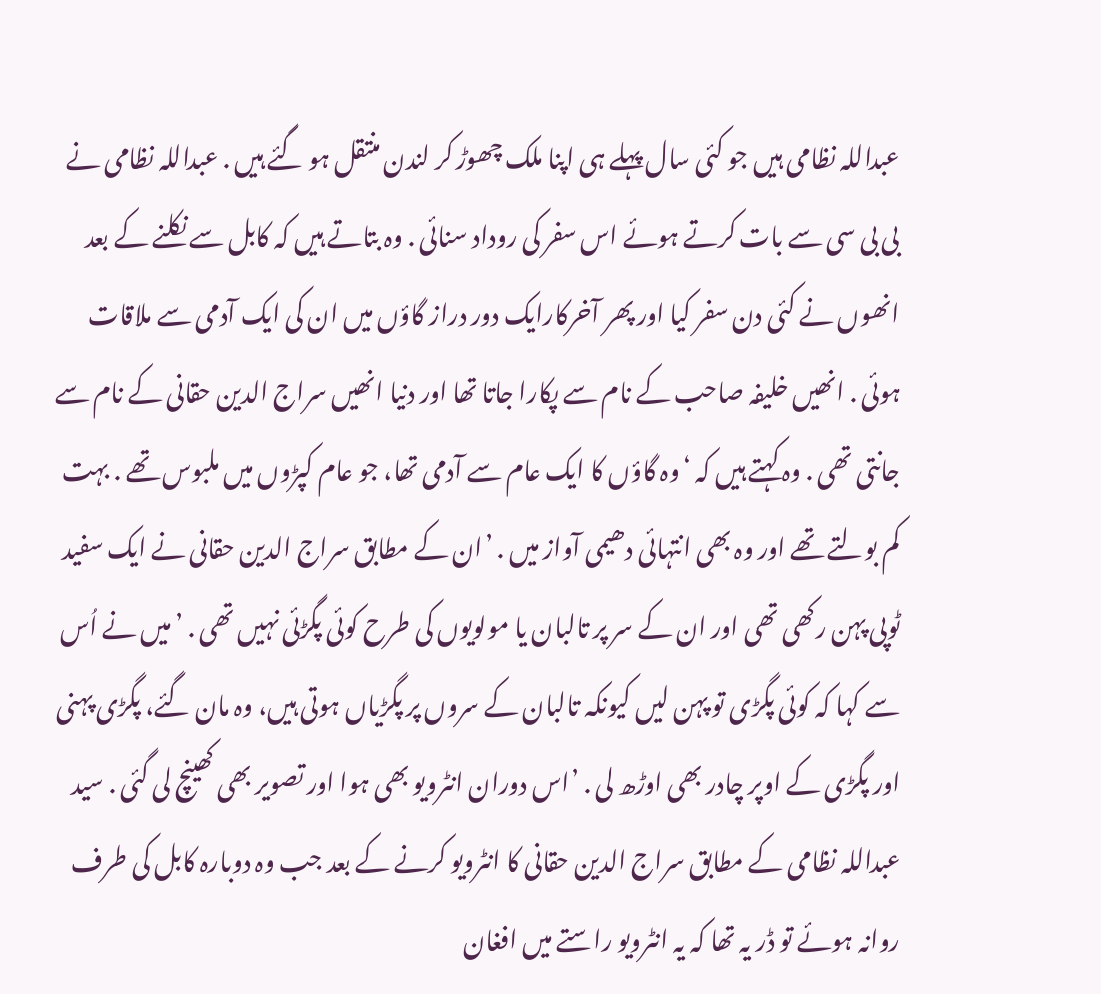عبداللہ نظامی ہیں جو کئی سال پہلے ہی اپنا ملک چھوڑ کر لندن منتقل ہو گئے ہیں . عبداللہ نظامی نے بی بی سی سے بات کرتے ہوئے اس سفر کی روداد سنائی . وہ بتاتے ہیں کہ کابل سے نکلنے کے بعد انھوں نے کئی دن سفر کیا اور پھر آخرکارایک دور دراز گاؤں میں ان کی ایک آدمی سے ملاقات ہوئی . انھیں خلیفہ صاحب کے نام سے پکارا جاتا تھا اور دنیا انھیں سراج الدین حقانی کے نام سے جانتی تھی . وہ کہتے ہیں کہ ‘وہ گاؤں کا ایک عام سے آدمی تھا، جو عام کپڑوں میں ملبوس تھے . بہت کم بولتے تھے اور وہ بھی انتہائی دھیمی آواز میں . ’ان کے مطابق سراج الدین حقانی نے ایک سفید ٹوپی پہن رکھی تھی اور ان کے سر پر تالبان یا مولویوں کی طرح کوئی پگڑئی نہیں تھی . ’میں نے اُس سے کہا کہ کوئی پگڑی تو پہن لیں کیونکہ تالبان کے سروں پر پگڑیاں ہوتی ہیں، وہ مان گئے، پگڑی پہنی اور پگڑی کے اوپر چادر بھی اوڑھ لی . ’اس دوران انٹرویو بھی ہوا اور تصویر بھی کھینچ لی گئی . سید عبداللہ نظامی کے مطابق سراج الدین حقانی کا انٹرویو کرنے کے بعد جب وہ دوبارہ کابل کی طرف روانہ ہوئے تو ڈر یہ تھا کہ یہ انٹرویو راستے میں افغان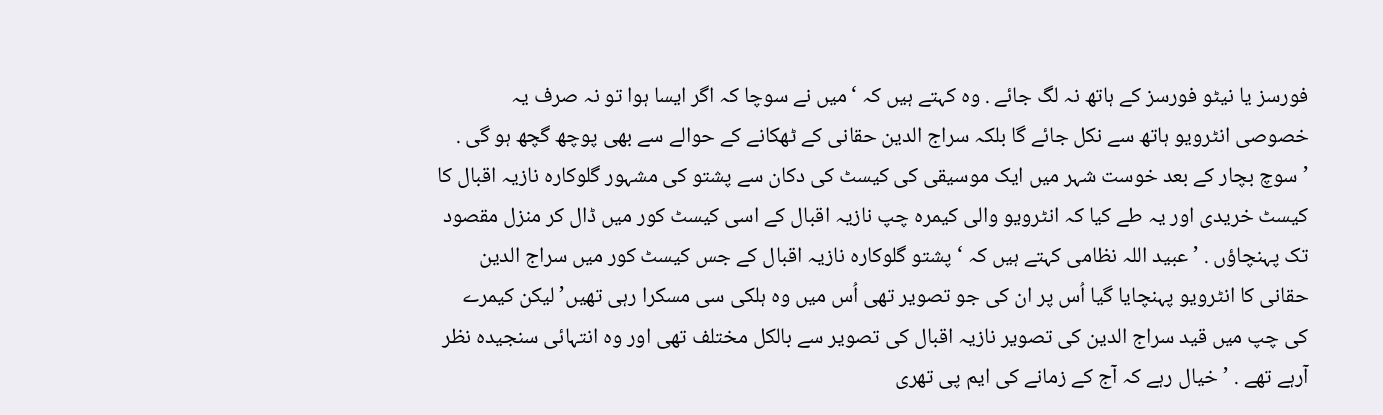فورسز یا نیٹو فورسز کے ہاتھ نہ لگ جائے . وہ کہتے ہیں کہ ‘میں نے سوچا کہ اگر ایسا ہوا تو نہ صرف یہ خصوصی انٹرویو ہاتھ سے نکل جائے گا بلکہ سراج الدین حقانی کے ٹھکانے کے حوالے سے بھی پوچھ گچھ ہو گی . ’سوچ بچار کے بعد خوست شہر میں ایک موسیقی کی کیسٹ کی دکان سے پشتو کی مشہور گلوکارہ نازیہ اقبال کا کیسٹ خریدی اور یہ طے کیا کہ انٹرویو والی کیمرہ چپ نازیہ اقبال کے اسی کیسٹ کور میں ڈال کر منزل مقصود تک پہنچاؤں . ’ عبید اللہ نظامی کہتے ہیں کہ ‘پشتو گلوکارہ نازیہ اقبال کے جس کیسٹ کور میں سراج الدین حقانی کا انٹرویو پہنچایا گیا اُس پر ان کی جو تصویر تھی اُس میں وہ ہلکی سی مسکرا رہی تھیں’لیکن کیمرے کی چپ میں قید سراج الدین کی تصویر نازیہ اقبال کی تصویر سے بالکل مختلف تھی اور وہ انتہائی سنجیدہ نظر آرہے تھے . ’خیال رہے کہ آج کے زمانے کی ایم پی تھری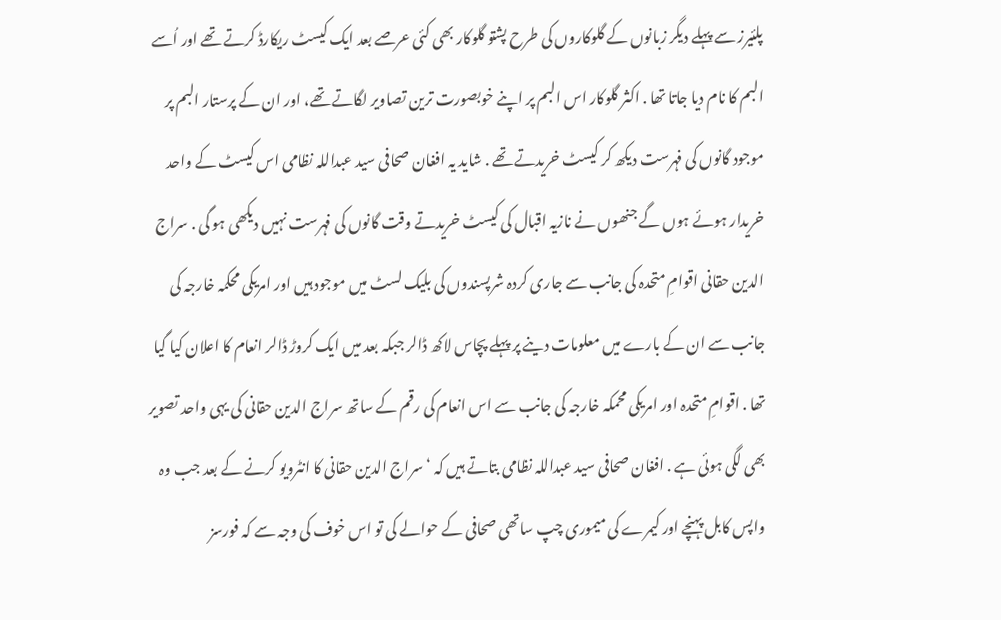پلئیرز سے پہلے دیگر زبانوں کے گلوکاروں کی طرح پشتو گلوکار بھی کئی عرصے بعد ایک کیسٹ ریکارڈ کرتے تھے اور اُسے البم کا نام دیا جاتا تھا . اکثر گلوکار اس البم پر اپنے خوبصورت ترین تصاویر لگاتے تھے، اور ان کے پرستار البم پر موجود گانوں کی فہرست دیکھ کر کیسٹ خریدتے تھے . شاید یہ افغان صحافی سید عبداللہ نظامی اس کیسٹ کے واحد خریدار ہوئے ہوں گے جنھوں نے نازیہ اقبال کی کیسٹ خریدتے وقت گانوں کی فہرست نہیں دیکھی ہو گی . سراج الدین حقانی اقوامِ متحدہ کی جانب سے جاری کردہ شرپسندوں کی بلیک لسٹ میں موجود ہیں اور امریکی محکمہ خارجہ کی جانب سے ان کے بارے میں معلومات دینے پر پہلے پچاس لاکھ ڈالر جبکہ بعد میں ایک کروڑ ڈالر انعام کا اعلان کیا گیا تھا . اقوامِ متحدہ اور امریکی محمکہ خارجہ کی جانب سے اس انعام کی رقم کے ساتھ سراج الدین حقانی کی یہی واحد تصویر بھی لگی ہوئی ہے . افغان صحافی سید عبداللہ نظامی بتاتے ہیں کہ ‘سراج الدین حقانی کا انٹرویو کرنے کے بعد جب وہ واپس کابل پہنچے اور کیمرے کی میموری چپ ساتھی صحافی کے حوالے کی تو اس خوف کی وجہ سے کہ فورسز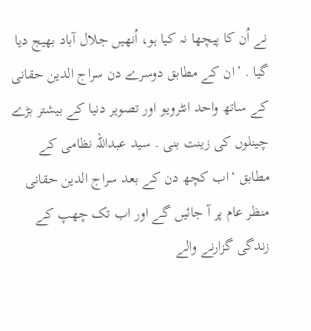نے اُن کا پیچھا نہ کیا ہو، اُنھیں جلال آباد بھیج دیا گیا . ’ان کے مطابق دوسرے دن سراج الدین حقانی کے ساتھ واحد انٹرویو اور تصویر دنیا کے بیشتر بڑے چینلوں کی زینت بنی . سید عبداللہ نظامی کے مطابق ‘اب کچھ دن کے بعد سراج الدین حقانی منظر عام پر آ جائیں گے اور اب تک چھپ کے زندگی گزارنے والے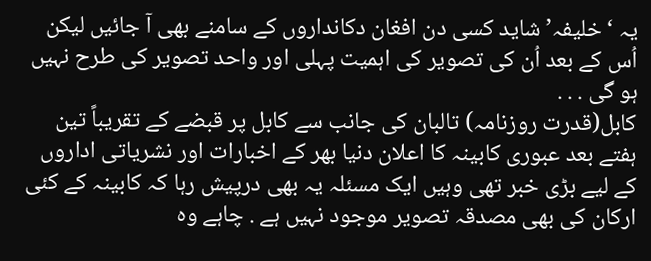یہ ‘خلیفہ’ شاید کسی دن افغان دکانداروں کے سامنے بھی آ جائیں لیکن اُس کے بعد اُن کی تصویر کی اہمیت پہلی اور واحد تصویر کی طرح نہیں ہو گی . . .
کابل(قدرت روزنامہ) تالبان کی جانب سے کابل پر قبضے کے تقریباً تین ہفتے بعد عبوری کابینہ کا اعلان دنیا بھر کے اخبارات اور نشریاتی اداروں کے لیے بڑی خبر تھی وہیں ایک مسئلہ یہ بھی درپیش رہا کہ کابینہ کے کئی ارکان کی بھی مصدقہ تصویر موجود نہیں ہے . چاہے وہ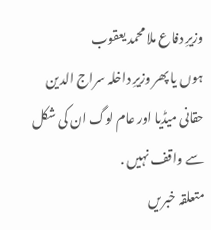وزیرِ دفاع ملا محمد یعقوب
ہوں یا پھر وزیرِ داخلہ سراج الدین حقانی میڈیا اور عام لوگ ان کی شکل سے واقف نہیں .
متعلقہ خبریں